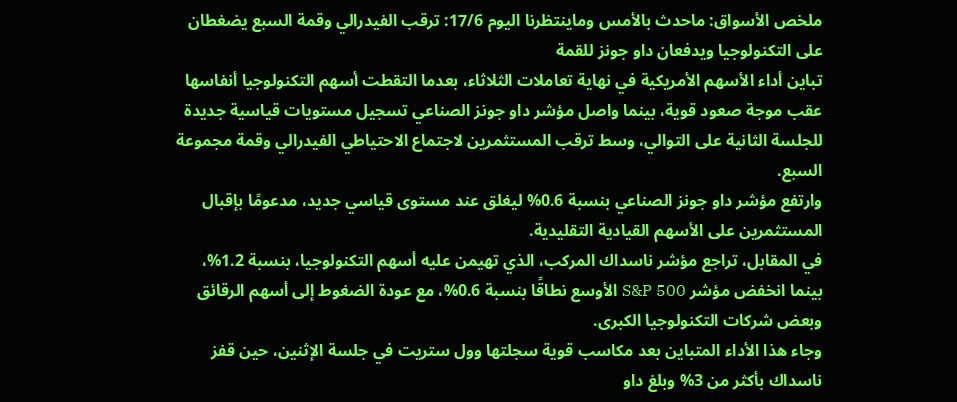ملخص الأسواق: ماحدث بالأمس وماينتظرنا اليوم 17/6: ترقب الفيدرالي وقمة السبع يضغطان على التكنولوجيا ويدفعان داو جونز للقمة
تباين أداء الأسهم الأمريكية في نهاية تعاملات الثلاثاء، بعدما التقطت أسهم التكنولوجيا أنفاسها عقب موجة صعود قوية، بينما واصل مؤشر داو جونز الصناعي تسجيل مستويات قياسية جديدة للجلسة الثانية على التوالي، وسط ترقب المستثمرين لاجتماع الاحتياطي الفيدرالي وقمة مجموعة السبع.
وارتفع مؤشر داو جونز الصناعي بنسبة 0.6% ليغلق عند مستوى قياسي جديد، مدعومًا بإقبال المستثمرين على الأسهم القيادية التقليدية.
في المقابل، تراجع مؤشر ناسداك المركب، الذي تهيمن عليه أسهم التكنولوجيا، بنسبة 1.2%، بينما انخفض مؤشر S&P 500 الأوسع نطاقًا بنسبة 0.6%، مع عودة الضغوط إلى أسهم الرقائق وبعض شركات التكنولوجيا الكبرى.
وجاء هذا الأداء المتباين بعد مكاسب قوية سجلتها وول ستريت في جلسة الإثنين، حين قفز ناسداك بأكثر من 3% وبلغ داو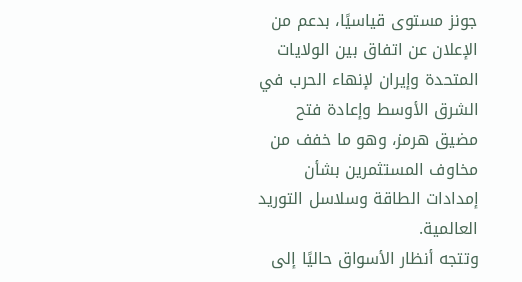جونز مستوى قياسيًا، بدعم من الإعلان عن اتفاق بين الولايات المتحدة وإيران لإنهاء الحرب في الشرق الأوسط وإعادة فتح مضيق هرمز، وهو ما خفف من مخاوف المستثمرين بشأن إمدادات الطاقة وسلاسل التوريد العالمية.
وتتجه أنظار الأسواق حاليًا إلى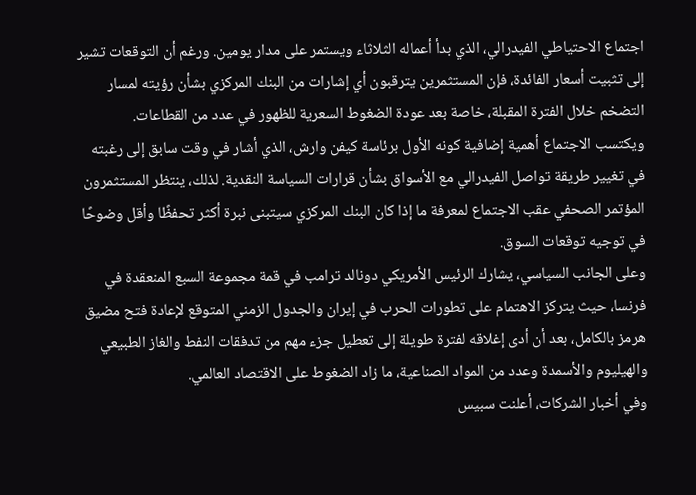اجتماع الاحتياطي الفيدرالي، الذي بدأ أعماله الثلاثاء ويستمر على مدار يومين. ورغم أن التوقعات تشير إلى تثبيت أسعار الفائدة، فإن المستثمرين يترقبون أي إشارات من البنك المركزي بشأن رؤيته لمسار التضخم خلال الفترة المقبلة، خاصة بعد عودة الضغوط السعرية للظهور في عدد من القطاعات.
ويكتسب الاجتماع أهمية إضافية كونه الأول برئاسة كيفن وارش، الذي أشار في وقت سابق إلى رغبته في تغيير طريقة تواصل الفيدرالي مع الأسواق بشأن قرارات السياسة النقدية. لذلك، ينتظر المستثمرون المؤتمر الصحفي عقب الاجتماع لمعرفة ما إذا كان البنك المركزي سيتبنى نبرة أكثر تحفظًا وأقل وضوحًا في توجيه توقعات السوق.
وعلى الجانب السياسي، يشارك الرئيس الأمريكي دونالد ترامب في قمة مجموعة السبع المنعقدة في فرنسا، حيث يتركز الاهتمام على تطورات الحرب في إيران والجدول الزمني المتوقع لإعادة فتح مضيق هرمز بالكامل، بعد أن أدى إغلاقه لفترة طويلة إلى تعطيل جزء مهم من تدفقات النفط والغاز الطبيعي والهيليوم والأسمدة وعدد من المواد الصناعية، ما زاد الضغوط على الاقتصاد العالمي.
وفي أخبار الشركات، أعلنت سبيس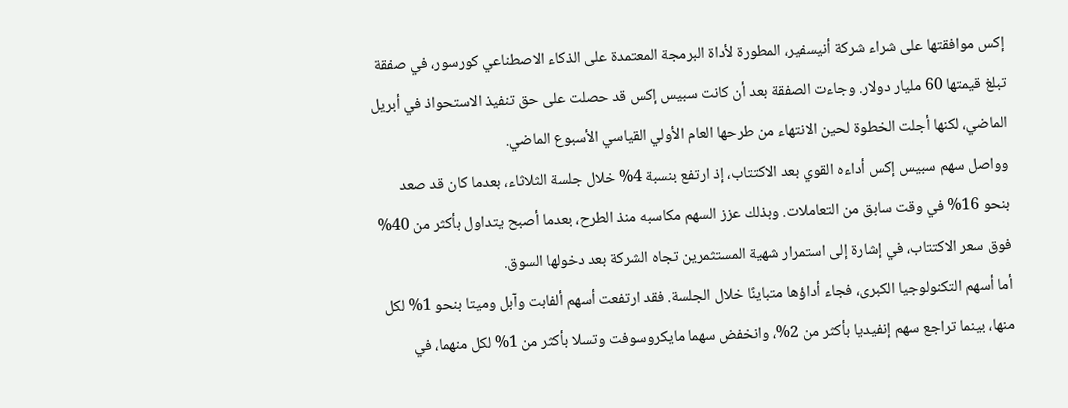إكس موافقتها على شراء شركة أنيسفير، المطورة لأداة البرمجة المعتمدة على الذكاء الاصطناعي كورسور، في صفقة تبلغ قيمتها 60 مليار دولار. وجاءت الصفقة بعد أن كانت سبيس إكس قد حصلت على حق تنفيذ الاستحواذ في أبريل الماضي، لكنها أجلت الخطوة لحين الانتهاء من طرحها العام الأولي القياسي الأسبوع الماضي.
وواصل سهم سبيس إكس أداءه القوي بعد الاكتتاب، إذ ارتفع بنسبة 4% خلال جلسة الثلاثاء، بعدما كان قد صعد بنحو 16% في وقت سابق من التعاملات. وبذلك عزز السهم مكاسبه منذ الطرح، بعدما أصبح يتداول بأكثر من 40% فوق سعر الاكتتاب، في إشارة إلى استمرار شهية المستثمرين تجاه الشركة بعد دخولها السوق.
أما أسهم التكنولوجيا الكبرى، فجاء أداؤها متباينًا خلال الجلسة. فقد ارتفعت أسهم ألفابت وآبل وميتا بنحو 1% لكل منها، بينما تراجع سهم إنفيديا بأكثر من 2%، وانخفض سهما مايكروسوفت وتسلا بأكثر من 1% لكل منهما، في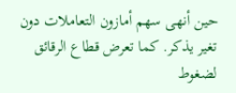حين أنهى سهم أمازون التعاملات دون تغير يذكر. كما تعرض قطاع الرقائق لضغوط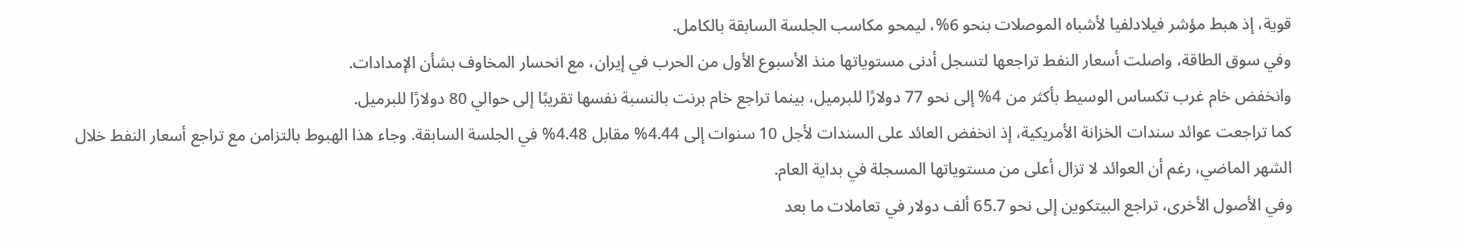قوية، إذ هبط مؤشر فيلادلفيا لأشباه الموصلات بنحو 6%، ليمحو مكاسب الجلسة السابقة بالكامل.
وفي سوق الطاقة، واصلت أسعار النفط تراجعها لتسجل أدنى مستوياتها منذ الأسبوع الأول من الحرب في إيران، مع انحسار المخاوف بشأن الإمدادات.
وانخفض خام غرب تكساس الوسيط بأكثر من 4% إلى نحو 77 دولارًا للبرميل، بينما تراجع خام برنت بالنسبة نفسها تقريبًا إلى حوالي 80 دولارًا للبرميل.
كما تراجعت عوائد سندات الخزانة الأمريكية، إذ انخفض العائد على السندات لأجل 10 سنوات إلى 4.44% مقابل 4.48% في الجلسة السابقة. وجاء هذا الهبوط بالتزامن مع تراجع أسعار النفط خلال الشهر الماضي، رغم أن العوائد لا تزال أعلى من مستوياتها المسجلة في بداية العام.
وفي الأصول الأخرى، تراجع البيتكوين إلى نحو 65.7 ألف دولار في تعاملات ما بعد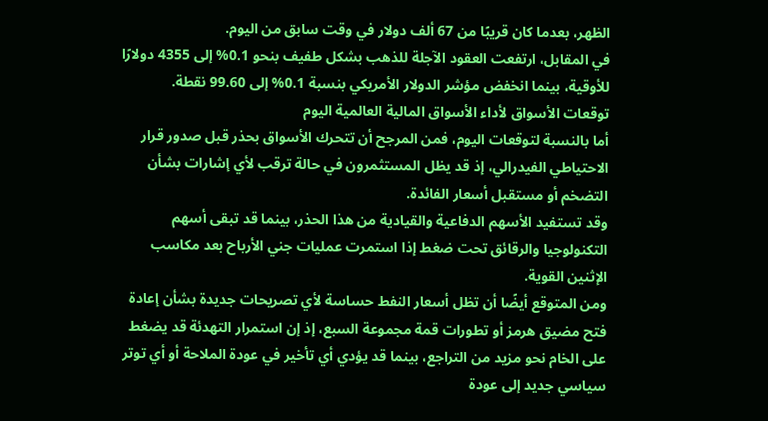الظهر، بعدما كان قريبًا من 67 ألف دولار في وقت سابق من اليوم.
في المقابل، ارتفعت العقود الآجلة للذهب بشكل طفيف بنحو 0.1% إلى 4355 دولارًا للأوقية، بينما انخفض مؤشر الدولار الأمريكي بنسبة 0.1% إلى 99.60 نقطة.
توقعات الأسواق لأداء الأسواق المالية العالمية اليوم
أما بالنسبة لتوقعات اليوم، فمن المرجح أن تتحرك الأسواق بحذر قبل صدور قرار الاحتياطي الفيدرالي، إذ قد يظل المستثمرون في حالة ترقب لأي إشارات بشأن التضخم أو مستقبل أسعار الفائدة.
وقد تستفيد الأسهم الدفاعية والقيادية من هذا الحذر، بينما قد تبقى أسهم التكنولوجيا والرقائق تحت ضغط إذا استمرت عمليات جني الأرباح بعد مكاسب الإثنين القوية.
ومن المتوقع أيضًا أن تظل أسعار النفط حساسة لأي تصريحات جديدة بشأن إعادة فتح مضيق هرمز أو تطورات قمة مجموعة السبع، إذ إن استمرار التهدئة قد يضغط على الخام نحو مزيد من التراجع، بينما قد يؤدي أي تأخير في عودة الملاحة أو أي توتر سياسي جديد إلى عودة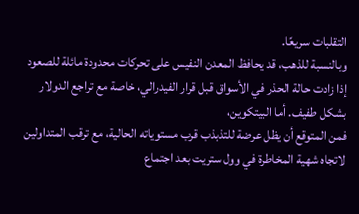التقلبات سريعًا.
وبالنسبة للذهب، قد يحافظ المعدن النفيس على تحركات محدودة مائلة للصعود إذا زادت حالة الحذر في الأسواق قبل قرار الفيدرالي، خاصة مع تراجع الدولار بشكل طفيف. أما البيتكوين،
فمن المتوقع أن يظل عرضة للتذبذب قرب مستوياته الحالية، مع ترقب المتداولين لاتجاه شهية المخاطرة في وول ستريت بعد اجتماع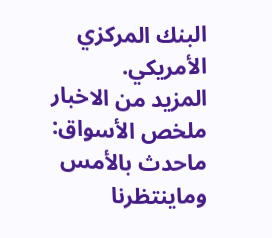البنك المركزي الأمريكي.
المزيد من الاخبار
ملخص الأسواق: ماحدث بالأمس وماينتظرنا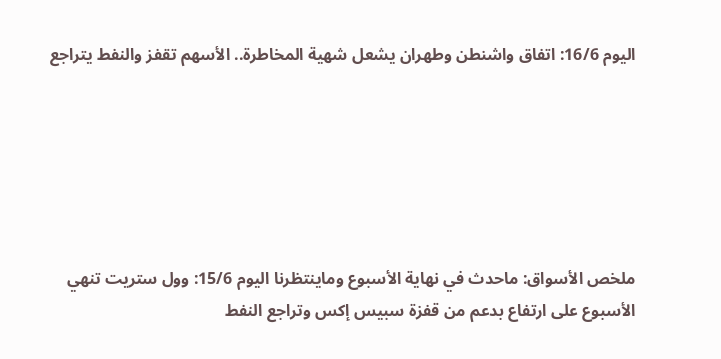اليوم 16/6: اتفاق واشنطن وطهران يشعل شهية المخاطرة.. الأسهم تقفز والنفط يتراجع






ملخص الأسواق: ماحدث في نهاية الأسبوع وماينتظرنا اليوم 15/6: وول ستريت تنهي الأسبوع على ارتفاع بدعم من قفزة سبيس إكس وتراجع النفط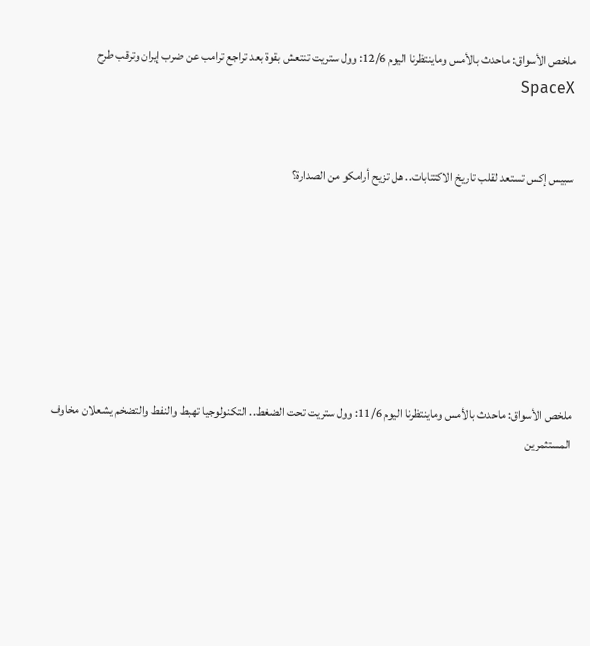ملخص الأسواق: ماحدث بالأمس وماينتظرنا اليوم 12/6: وول ستريت تنتعش بقوة بعد تراجع ترامب عن ضرب إيران وترقب طرح SpaceX


سبيس إكس تستعد لقلب تاريخ الاكتتابات.. هل تزيح أرامكو من الصدارة؟







ملخص الأسواق: ماحدث بالأمس وماينتظرنا اليوم 11/6: وول ستريت تحت الضغط.. التكنولوجيا تهبط والنفط والتضخم يشعلان مخاوف المستثمرين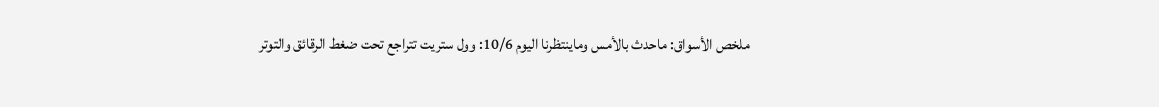ملخص الأسواق: ماحدث بالأمس وماينتظرنا اليوم 10/6: وول ستريت تتراجع تحت ضغط الرقائق والتوتر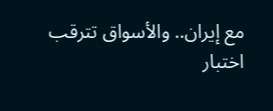مع إيران.. والأسواق تترقب اختبار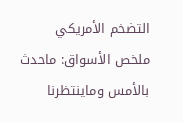التضخم الأمريكي
ملخص الأسواق: ماحدث بالأمس وماينتظرنا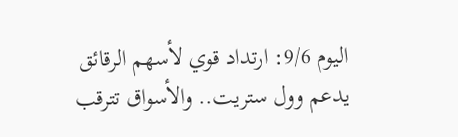اليوم 9/6: ارتداد قوي لأسهم الرقائق يدعم وول ستريت.. والأسواق تترقب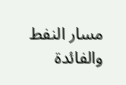مسار النفط والفائدة